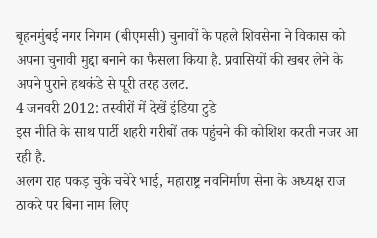बृहनमुंबई नगर निगम (बीएमसी) चुनावों के पहले शिवसेना ने विकास को अपना चुनावी मुद्दा बनाने का फैसला किया है. प्रवासियों की खबर लेने के अपने पुराने हथकंडे से पूरी तरह उलट.
4 जनवरी 2012: तस्वीरों में देखें इंडिया टुडे
इस नीति के साथ पार्टी शहरी गरीबों तक पहुंचने की कोशिश करती नजर आ रही है.
अलग राह पकड़ चुके चचेरे भाई, महाराष्ट्र नवनिर्माण सेना के अध्यक्ष राज ठाकरे पर बिना नाम लिए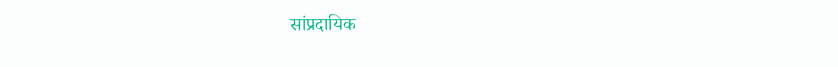सांप्रदायिक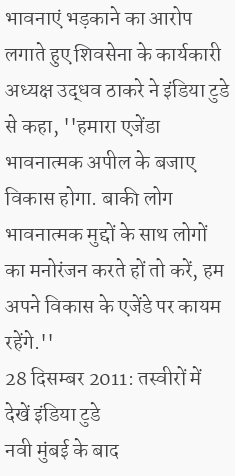भावनाएं भड़काने का आरोप लगाते हुए शिवसेना के कार्यकारी अध्यक्ष उद्धव ठाकरे ने इंडिया टुडे से कहा, ''हमारा एजेंडा भावनात्मक अपील के बजाए विकास होगा. बाकी लोग भावनात्मक मुद्दों के साथ लोगों का मनोरंजन करते हों तो करें, हम अपने विकास के एजेंडे पर कायम रहेंगे.''
28 दिसम्बर 2011: तस्वीरों में देखें इंडिया टुडे
नवी मुंबई के बाद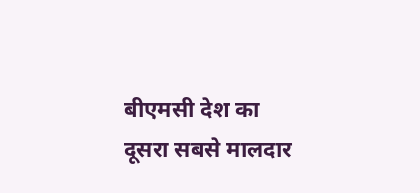बीएमसी देश का दूसरा सबसे मालदार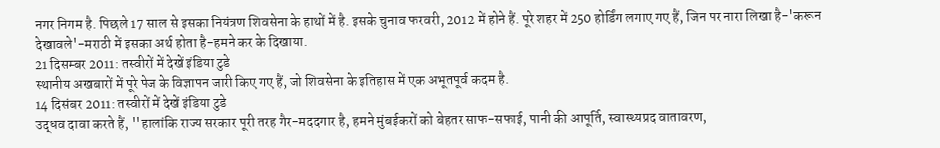नगर निगम है. पिछले 17 साल से इसका नियंत्रण शिवसेना के हाथों में है. इसके चुनाव फरवरी, 2012 में होने हैं. पूरे शहर में 250 होर्डिंग लगाए गए हैं, जिन पर नारा लिखा है-'करून देखावले'-मराठी में इसका अर्थ होता है-हमने कर के दिखाया.
21 दिसम्बर 2011: तस्वीरों में देखें इंडिया टुडे
स्थानीय अखबारों में पूरे पेज के विज्ञापन जारी किए गए हैं, जो शिवसेना के इतिहास में एक अभूतपूर्व कदम है.
14 दिसंबर 2011: तस्वीरों में देखें इंडिया टुडे
उद्धव दावा करते हैं, ''हालांकि राज्य सरकार पूरी तरह गैर-मददगार है, हमने मुंबईकरों को बेहतर साफ-सफाई, पानी की आपूर्ति, स्वास्थ्यप्रद वातावरण,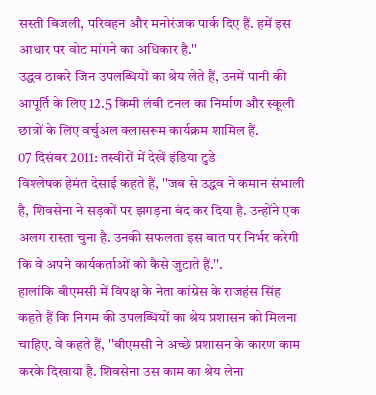सस्ती बिजली, परिवहन और मनोरंजक पार्क दिए हैं. हमें इस आधार पर वोट मांगने का अधिकार है.''
उद्धव ठाकरे जिन उपलब्धियों का श्रेय लेते हैं, उनमें पानी की आपूर्ति के लिए 12.5 किमी लंबी टनल का निर्माण और स्कूली छात्रों के लिए वर्चुअल क्लासरूम कार्यक्रम शामिल हैं.
07 दिसंबर 2011: तस्वीरों में देखें इंडिया टुडे
विश्लेषक हेमंत देसाई कहते हैं, ''जब से उद्धव ने कमान संभाली है, शिवसेना ने सड़कों पर झगड़ना बंद कर दिया है. उन्होंने एक अलग रास्ता चुना है. उनकी सफलता इस बात पर निर्भर करेगी कि वे अपने कार्यकर्ताओं को कैसे जुटाते हैं.''.
हालांकि बीएमसी में विपक्ष के नेता कांग्रेस के राजहंस सिंह कहते हैं कि निगम की उपलब्धियों का श्रेय प्रशासन को मिलना चाहिए. वे कहते हैं, ''बीएमसी ने अच्छे प्रशासन के कारण काम करके दिखाया है. शिवसेना उस काम का श्रेय लेना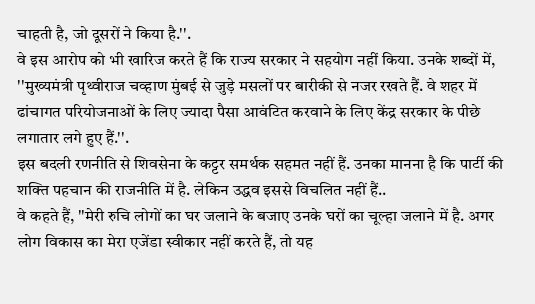चाहती है, जो दूसरों ने किया है.''.
वे इस आरोप को भी खारिज करते हैं कि राज्य सरकार ने सहयोग नहीं किया. उनके शब्दों में, ''मुख्यमंत्री पृथ्वीराज चव्हाण मुंबई से जुड़े मसलों पर बारीकी से नजर रखते हैं. वे शहर में ढांचागत परियोजनाओं के लिए ज्यादा पैसा आवंटित करवाने के लिए केंद्र सरकार के पीछे लगातार लगे हुए हैं.''.
इस बदली रणनीति से शिवसेना के कट्टर समर्थक सहमत नहीं हैं. उनका मानना है कि पार्टी की शक्ति पहचान की राजनीति में है. लेकिन उद्धव इससे विचलित नहीं हैं..
वे कहते हैं, ''मेरी रुचि लोगों का घर जलाने के बजाए उनके घरों का चूल्हा जलाने में है. अगर लोग विकास का मेरा एजेंडा स्वीकार नहीं करते हैं, तो यह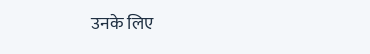उनके लिए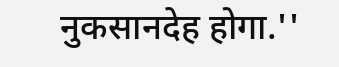नुकसानदेह होगा.''